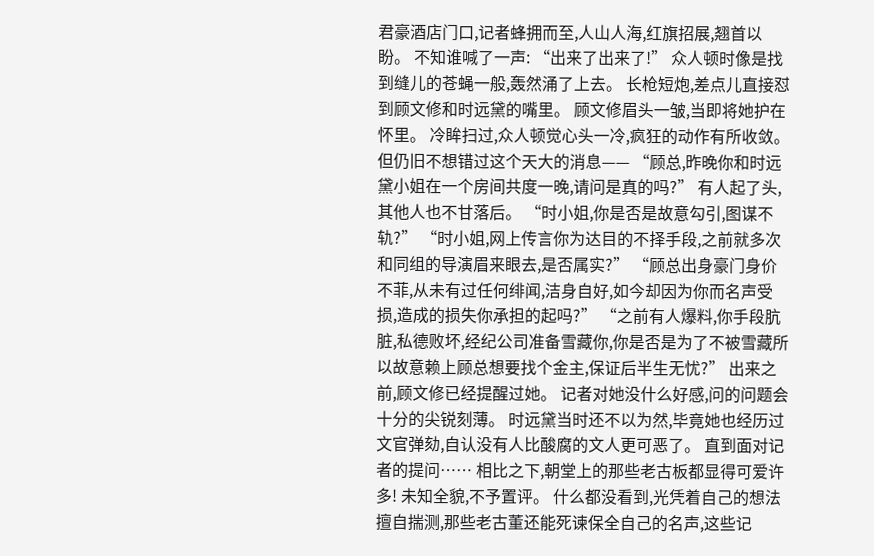君豪酒店门口,记者蜂拥而至,人山人海,红旗招展,翘首以盼。 不知谁喊了一声: “出来了出来了!” 众人顿时像是找到缝儿的苍蝇一般,轰然涌了上去。 长枪短炮,差点儿直接怼到顾文修和时远黛的嘴里。 顾文修眉头一皱,当即将她护在怀里。 冷眸扫过,众人顿觉心头一冷,疯狂的动作有所收敛。 但仍旧不想错过这个天大的消息—— “顾总,昨晚你和时远黛小姐在一个房间共度一晚,请问是真的吗?” 有人起了头,其他人也不甘落后。 “时小姐,你是否是故意勾引,图谋不轨?” “时小姐,网上传言你为达目的不择手段,之前就多次和同组的导演眉来眼去,是否属实?” “顾总出身豪门身价不菲,从未有过任何绯闻,洁身自好,如今却因为你而名声受损,造成的损失你承担的起吗?” “之前有人爆料,你手段肮脏,私德败坏,经纪公司准备雪藏你,你是否是为了不被雪藏所以故意赖上顾总想要找个金主,保证后半生无忧?” 出来之前,顾文修已经提醒过她。 记者对她没什么好感,问的问题会十分的尖锐刻薄。 时远黛当时还不以为然,毕竟她也经历过文官弹劾,自认没有人比酸腐的文人更可恶了。 直到面对记者的提问…… 相比之下,朝堂上的那些老古板都显得可爱许多! 未知全貌,不予置评。 什么都没看到,光凭着自己的想法擅自揣测,那些老古董还能死谏保全自己的名声,这些记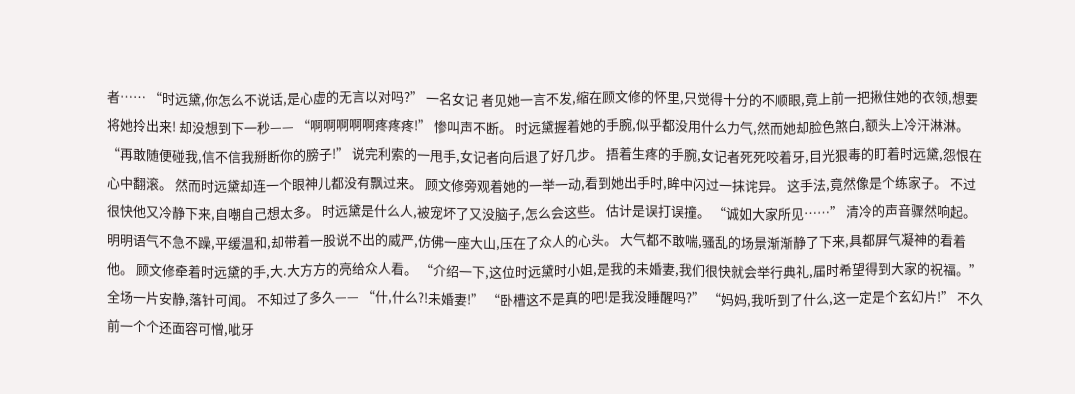者…… “时远黛,你怎么不说话,是心虚的无言以对吗?” 一名女记 者见她一言不发,缩在顾文修的怀里,只觉得十分的不顺眼,竟上前一把揪住她的衣领,想要将她拎出来! 却没想到下一秒—— “啊啊啊啊啊疼疼疼!” 惨叫声不断。 时远黛握着她的手腕,似乎都没用什么力气,然而她却脸色煞白,额头上冷汗淋淋。 “再敢随便碰我,信不信我掰断你的膀子!” 说完利索的一甩手,女记者向后退了好几步。 捂着生疼的手腕,女记者死死咬着牙,目光狠毒的盯着时远黛,怨恨在心中翻滚。 然而时远黛却连一个眼神儿都没有飘过来。 顾文修旁观着她的一举一动,看到她出手时,眸中闪过一抹诧异。 这手法,竟然像是个练家子。 不过很快他又冷静下来,自嘲自己想太多。 时远黛是什么人,被宠坏了又没脑子,怎么会这些。 估计是误打误撞。 “诚如大家所见……” 清冷的声音骤然响起。 明明语气不急不躁,平缓温和,却带着一股说不出的威严,仿佛一座大山,压在了众人的心头。 大气都不敢喘,骚乱的场景渐渐静了下来,具都屏气凝神的看着他。 顾文修牵着时远黛的手,大.大方方的亮给众人看。 “介绍一下,这位时远黛时小姐,是我的未婚妻,我们很快就会举行典礼,届时希望得到大家的祝福。” 全场一片安静,落针可闻。 不知过了多久—— “什,什么?!未婚妻!” “卧槽这不是真的吧!是我没睡醒吗?” “妈妈,我听到了什么,这一定是个玄幻片!” 不久前一个个还面容可憎,呲牙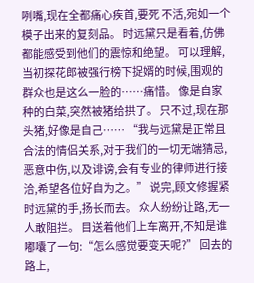咧嘴,现在全都痛心疾首,要死 不活,宛如一个模子出来的复刻品。 时远黛只是看着,仿佛都能感受到他们的震惊和绝望。 可以理解,当初探花郎被强行榜下捉婿的时候,围观的群众也是这么一脸的……痛惜。 像是自家种的白菜,突然被猪给拱了。 只不过,现在那头猪,好像是自己…… “我与远黛是正常且合法的情侣关系,对于我们的一切无端猜忌,恶意中伤,以及诽谤,会有专业的律师进行接洽,希望各位好自为之。” 说完,顾文修握紧时远黛的手,扬长而去。 众人纷纷让路,无一人敢阻拦。 目送着他们上车离开,不知是谁嘟囔了一句:“怎么感觉要变天呢?” 回去的路上,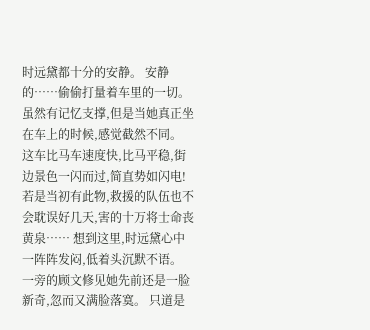时远黛都十分的安静。 安静的……偷偷打量着车里的一切。 虽然有记忆支撑,但是当她真正坐在车上的时候,感觉截然不同。 这车比马车速度快,比马平稳,街边景色一闪而过,简直势如闪电! 若是当初有此物,救援的队伍也不会耽误好几天,害的十万将士命丧黄泉…… 想到这里,时远黛心中一阵阵发闷,低着头沉默不语。 一旁的顾文修见她先前还是一脸新奇,忽而又满脸落寞。 只道是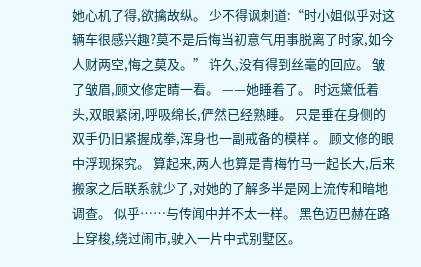她心机了得,欲擒故纵。 少不得讽刺道:“时小姐似乎对这辆车很感兴趣?莫不是后悔当初意气用事脱离了时家,如今人财两空,悔之莫及。” 许久,没有得到丝毫的回应。 皱了皱眉,顾文修定睛一看。 ——她睡着了。 时远黛低着头,双眼紧闭,呼吸绵长,俨然已经熟睡。 只是垂在身侧的双手仍旧紧握成拳,浑身也一副戒备的模样 。 顾文修的眼中浮现探究。 算起来,两人也算是青梅竹马一起长大,后来搬家之后联系就少了,对她的了解多半是网上流传和暗地调查。 似乎……与传闻中并不太一样。 黑色迈巴赫在路上穿梭,绕过闹市,驶入一片中式别墅区。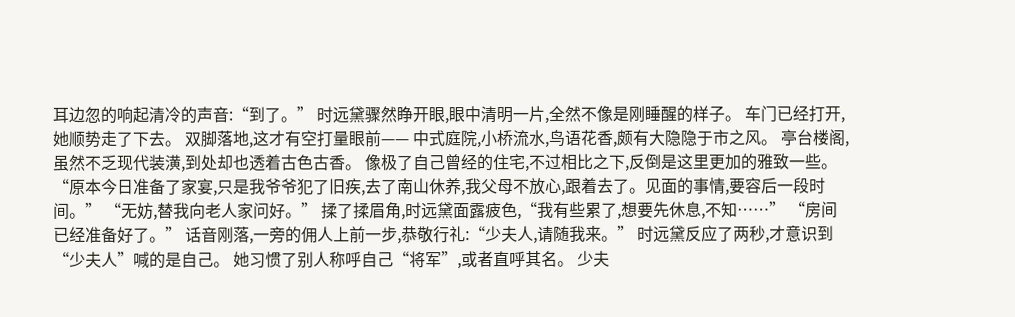耳边忽的响起清冷的声音:“到了。” 时远黛骤然睁开眼,眼中清明一片,全然不像是刚睡醒的样子。 车门已经打开,她顺势走了下去。 双脚落地,这才有空打量眼前—— 中式庭院,小桥流水,鸟语花香,颇有大隐隐于市之风。 亭台楼阁,虽然不乏现代装潢,到处却也透着古色古香。 像极了自己曾经的住宅,不过相比之下,反倒是这里更加的雅致一些。 “原本今日准备了家宴,只是我爷爷犯了旧疾,去了南山休养,我父母不放心,跟着去了。见面的事情,要容后一段时间。” “无妨,替我向老人家问好。” 揉了揉眉角,时远黛面露疲色,“我有些累了,想要先休息,不知……” “房间已经准备好了。” 话音刚落,一旁的佣人上前一步,恭敬行礼:“少夫人,请随我来。” 时远黛反应了两秒,才意识到“少夫人”喊的是自己。 她习惯了别人称呼自己“将军”,或者直呼其名。 少夫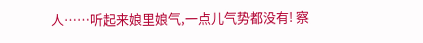人……听起来娘里娘气,一点儿气势都没有! 察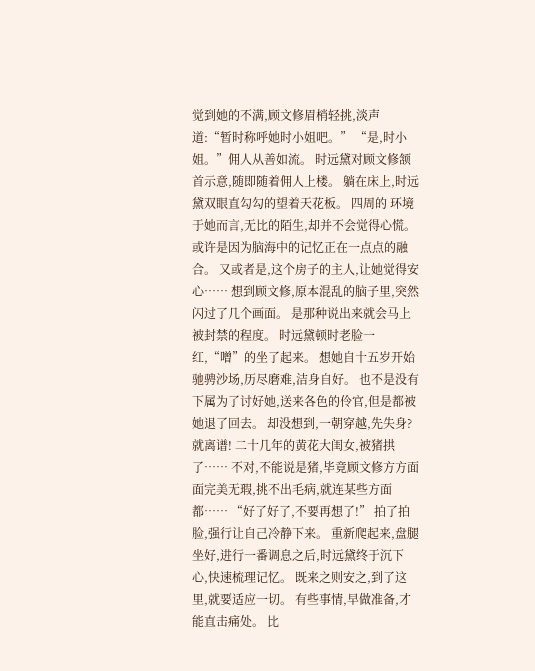觉到她的不满,顾文修眉梢轻挑,淡声道:“暂时称呼她时小姐吧。” “是,时小姐。”佣人从善如流。 时远黛对顾文修颔首示意,随即随着佣人上楼。 躺在床上,时远黛双眼直勾勾的望着天花板。 四周的 环境于她而言,无比的陌生,却并不会觉得心慌。 或许是因为脑海中的记忆正在一点点的融合。 又或者是,这个房子的主人,让她觉得安心…… 想到顾文修,原本混乱的脑子里,突然闪过了几个画面。 是那种说出来就会马上被封禁的程度。 时远黛顿时老脸一红,“噌”的坐了起来。 想她自十五岁开始驰骋沙场,历尽磨难,洁身自好。 也不是没有下属为了讨好她,送来各色的伶官,但是都被她退了回去。 却没想到,一朝穿越,先失身? 就离谱! 二十几年的黄花大闺女,被猪拱了…… 不对,不能说是猪,毕竟顾文修方方面面完美无瑕,挑不出毛病,就连某些方面都…… “好了好了,不要再想了!” 拍了拍脸,强行让自己冷静下来。 重新爬起来,盘腿坐好,进行一番调息之后,时远黛终于沉下心,快速梳理记忆。 既来之则安之,到了这里,就要适应一切。 有些事情,早做准备,才能直击痛处。 比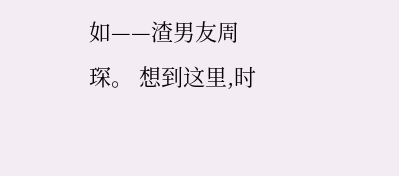如——渣男友周琛。 想到这里,时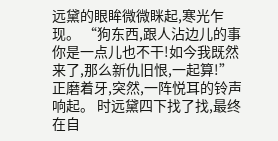远黛的眼眸微微眯起,寒光乍现。 “狗东西,跟人沾边儿的事你是一点儿也不干!如今我既然来了,那么新仇旧恨,一起算!” 正磨着牙,突然,一阵悦耳的铃声响起。 时远黛四下找了找,最终在自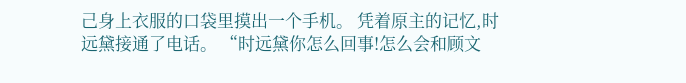己身上衣服的口袋里摸出一个手机。 凭着原主的记忆,时远黛接通了电话。 “时远黛你怎么回事!怎么会和顾文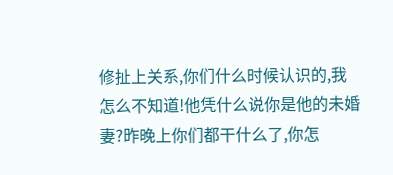修扯上关系,你们什么时候认识的,我怎么不知道!他凭什么说你是他的未婚妻?昨晚上你们都干什么了,你怎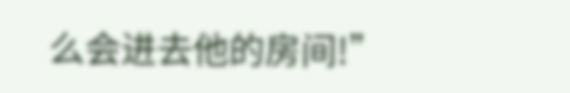么会进去他的房间!”